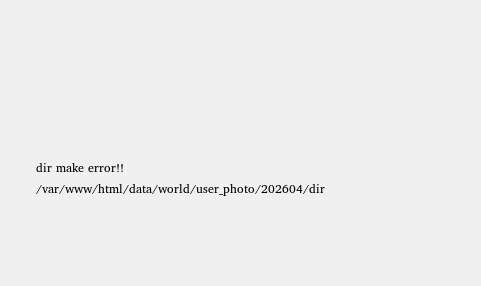dir make error!! /var/www/html/data/world/user_photo/202604/dir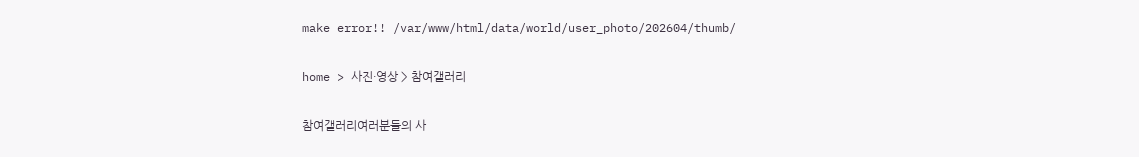make error!! /var/www/html/data/world/user_photo/202604/thumb/

home > 사진·영상 > 참여갤러리

참여갤러리여러분들의 사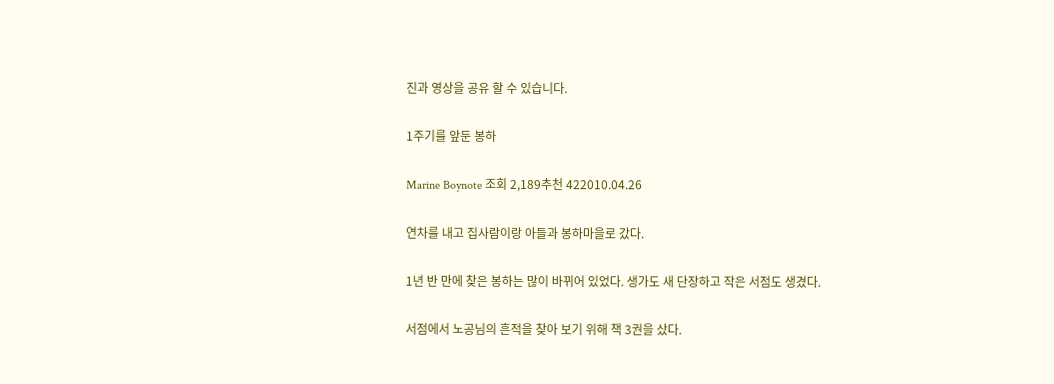진과 영상을 공유 할 수 있습니다.

1주기를 앞둔 봉하

Marine Boynote 조회 2,189추천 422010.04.26

연차를 내고 집사람이랑 아들과 봉하마을로 갔다.

1년 반 만에 찾은 봉하는 많이 바뀌어 있었다. 생가도 새 단장하고 작은 서점도 생겼다.

서점에서 노공님의 흔적을 찾아 보기 위해 책 3권을 샀다.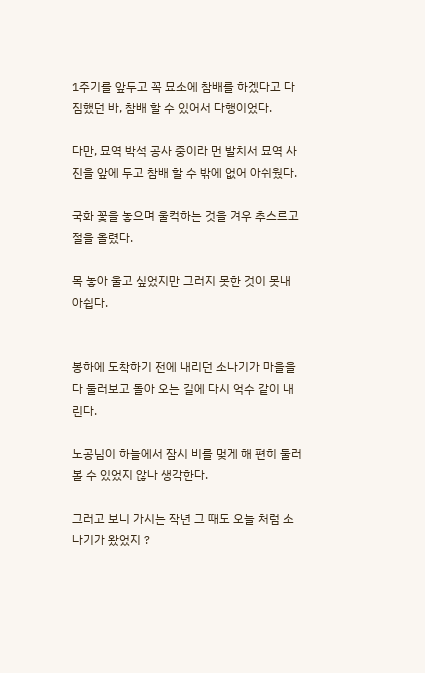1주기를 앞두고 꼭 묘소에 참배를 하겠다고 다짐했던 바, 참배 할 수 있어서 다행이었다.

다만, 묘역 박석 공사 중이라 먼 발치서 묘역 사진을 앞에 두고 참배 할 수 밖에 없어 아쉬웠다.

국화 꽃을 놓으며 울컥하는 것을 겨우 추스르고 절을 올렸다.

목 놓아 울고 싶었지만 그러지 못한 것이 못내 아쉽다.


봉하에 도착하기 전에 내리던 소나기가 마을을 다 둘러보고 돌아 오는 길에 다시 억수 같이 내린다.

노공님이 하늘에서 잠시 비를 멎게 해 편히 둘러 볼 수 있었지 않나 생각한다.

그러고 보니 가시는 작년 그 때도 오늘 처럼 소나기가 왔었지 ?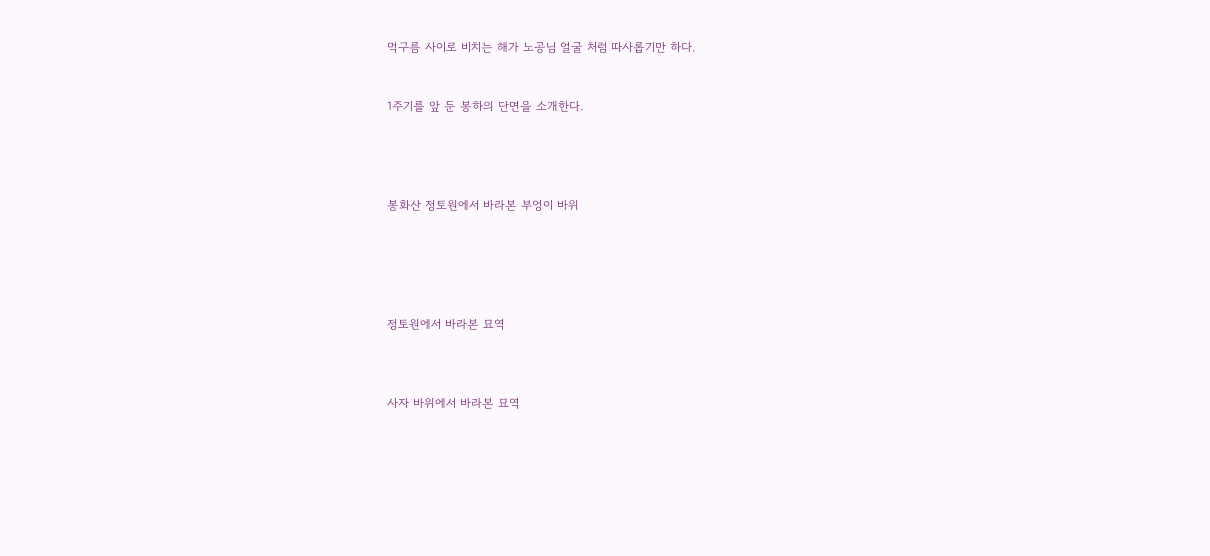먹구름 사이로 비치는 해가 노공님 얼굴 처럼 따사롭기만 하다.


1주기를 앞 둔 봉하의 단면을 소개한다.




봉화산 정토원에서 바라본 부엉이 바위





정토원에서 바라본 묘역



사자 바위에서 바라본 묘역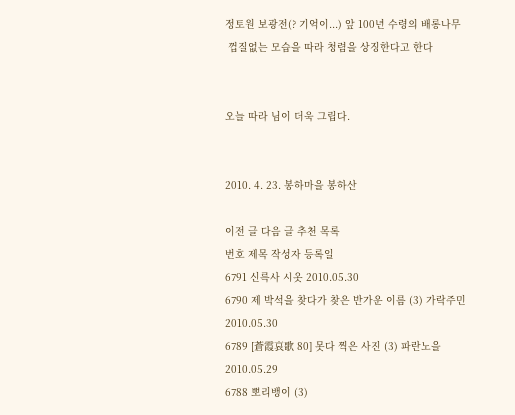정토원 보광전(? 기억이...) 앞 100년 수령의 배롱나무
 껍질없는 모습을 따라 청렴을 상징한다고 한다


오늘 따라 님이 더욱 그립다.


2010. 4. 23. 봉하마을 봉하산

이전 글 다음 글 추천 목록
번호 제목 작성자 등록일
6791 신륵사 시옷 2010.05.30
6790 제 박석을 찾다가 찾은 반가운 이름 (3) 가락주민 2010.05.30
6789 [蒼霞哀歌 80] 못다 찍은 사진 (3) 파란노을 2010.05.29
6788 뽀리뱅이 (3)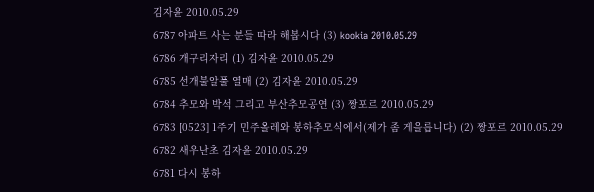김자윤 2010.05.29
6787 아파트 사는 분들 따라 해봅시다 (3) kookia 2010.05.29
6786 개구리자리 (1) 김자윤 2010.05.29
6785 선개불알풀 열매 (2) 김자윤 2010.05.29
6784 추모와 박석 그리고 부산추모공연 (3) 짱포르 2010.05.29
6783 [0523] 1주기 민주올레와 봉하추모식에서(제가 좀 게을릅니다) (2) 짱포르 2010.05.29
6782 새우난초 김자윤 2010.05.29
6781 다시 봉하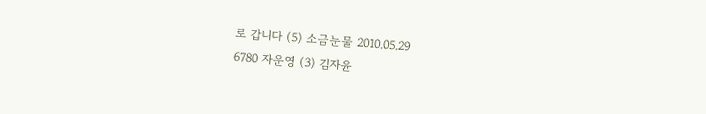로 갑니다 (5) 소금눈물 2010.05.29
6780 자운영 (3) 김자윤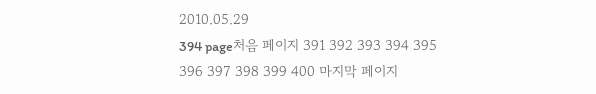2010.05.29
394 page처음 페이지 391 392 393 394 395 396 397 398 399 400 마지막 페이지